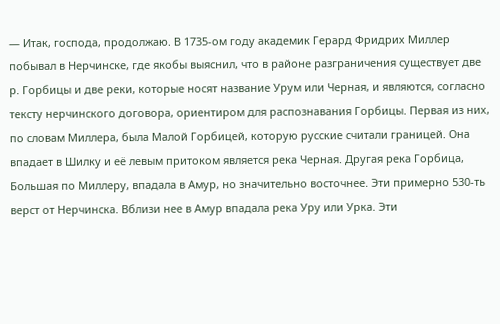— Итак, господа, продолжаю. В 1735-ом году академик Герард Фридрих Миллер побывал в Нерчинске, где якобы выяснил, что в районе разграничения существует две р. Горбицы и две реки, которые носят название Урум или Черная, и являются, согласно тексту нерчинского договора, ориентиром для распознавания Горбицы. Первая из них, по словам Миллера, была Малой Горбицей, которую русские считали границей. Она впадает в Шилку и её левым притоком является река Черная. Другая река Горбица, Большая по Миллеру, впадала в Амур, но значительно восточнее. Эти примерно 530-ть верст от Нерчинска. Вблизи нее в Амур впадала река Уру или Урка. Эти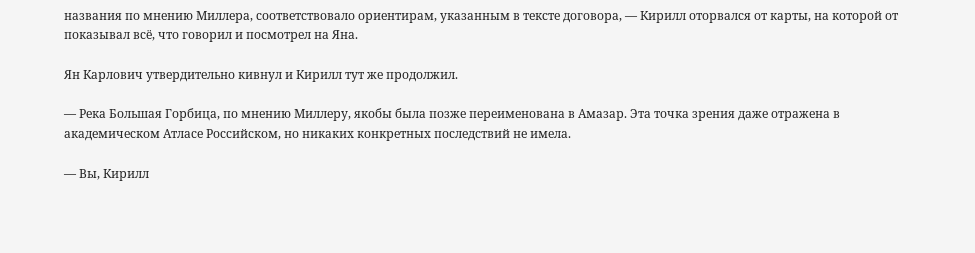названия по мнению Миллера, соответствовало ориентирам, указанным в тексте договора, — Кирилл оторвался от карты, на которой от показывал всё, что говорил и посмотрел на Яна.

Ян Карлович утвердительно кивнул и Кирилл тут же продолжил.

— Река Большая Горбица, по мнению Миллеру, якобы была позже переименована в Амазар. Эта точка зрения даже отражена в академическом Атласе Российском, но никаких конкретных последствий не имела.

— Вы, Кирилл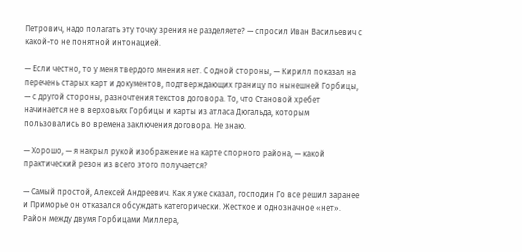Петрович, надо полагать эту точку зрения не разделяете? — спросил Иван Васильевич с какой-то не понятной интонацией.

— Если честно, то у меня твердого мнения нет. С одной стороны, — Кирилл показал на перечень старых карт и документов, подтверждающих границу по нынешней Горбицы, — с другой стороны, разночтения текстов договора. То, что Становой хребет начинается не в верховьях Горбицы и карты из атласа Дюгальда, которым пользовались во времена заключения договора. Не знаю.

— Хорошо, — я накрыл рукой изображение на карте спорного района, — какой практический резон из всего этого получается?

— Самый простой, Алексей Андреевич. Как я уже сказал, господин Го все решил заранее и Приморье он отказался обсуждать категорически. Жесткое и однозначное «нет». Район между двумя Горбицами Миллера,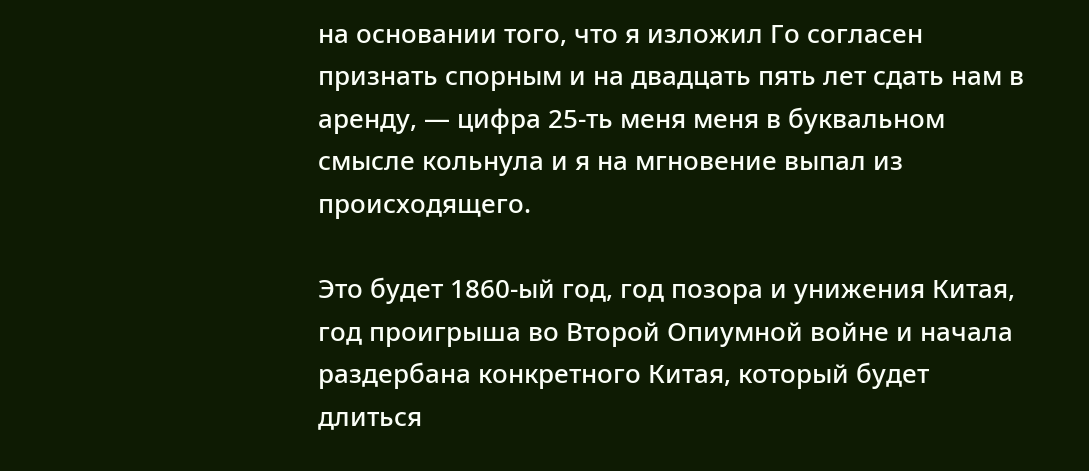на основании того, что я изложил Го согласен признать спорным и на двадцать пять лет сдать нам в аренду, — цифра 25-ть меня меня в буквальном смысле кольнула и я на мгновение выпал из происходящего.

Это будет 1860-ый год, год позора и унижения Китая, год проигрыша во Второй Опиумной войне и начала раздербана конкретного Китая, который будет длиться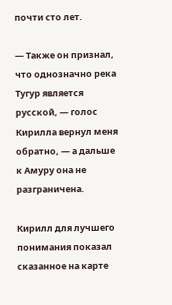почти сто лет.

— Также он признал, что однозначно река Тугур является русской, — голос Кирилла вернул меня обратно, — а дальше к Амуру она не разграничена.

Кирилл для лучшего понимания показал сказанное на карте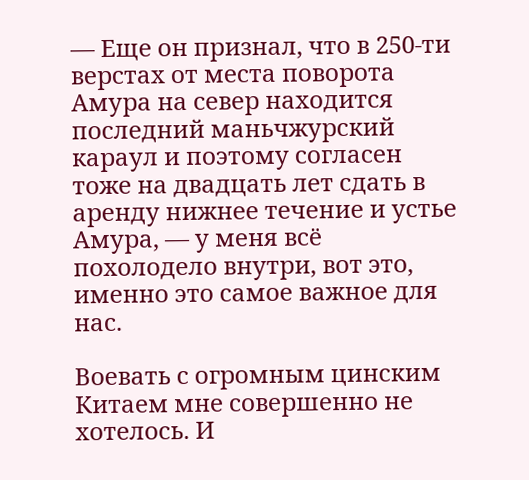— Еще он признал, что в 250-ти верстах от места поворота Амура на север находится последний маньчжурский караул и поэтому согласен тоже на двадцать лет сдать в аренду нижнее течение и устье Амура, — у меня всё похолодело внутри, вот это, именно это самое важное для нас.

Воевать с огромным цинским Китаем мне совершенно не хотелось. И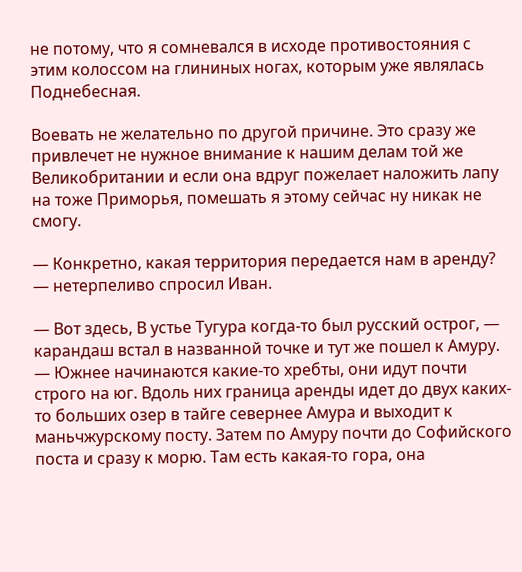не потому, что я сомневался в исходе противостояния с этим колоссом на глининых ногах, которым уже являлась Поднебесная.

Воевать не желательно по другой причине. Это сразу же привлечет не нужное внимание к нашим делам той же Великобритании и если она вдруг пожелает наложить лапу на тоже Приморья, помешать я этому сейчас ну никак не смогу.

— Конкретно, какая территория передается нам в аренду? — нетерпеливо спросил Иван.

— Вот здесь, В устье Тугура когда-то был русский острог, — карандаш встал в названной точке и тут же пошел к Амуру. — Южнее начинаются какие-то хребты, они идут почти строго на юг. Вдоль них граница аренды идет до двух каких-то больших озер в тайге севернее Амура и выходит к маньчжурскому посту. Затем по Амуру почти до Софийского поста и сразу к морю. Там есть какая-то гора, она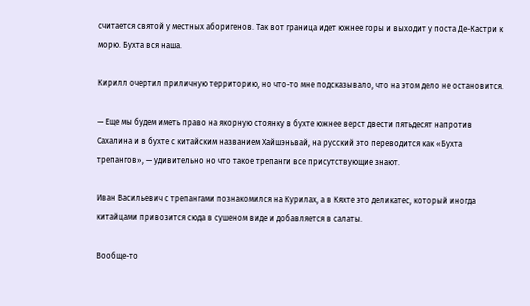считается святой у местных аборигенов. Так вот граница идет южнее горы и выходит у поста Де-Кастри к морю. Бухта вся наша.

Кирилл очертил приличную территорию, но что-то мне подсказывало, что на этом дело не остановится.

— Еще мы будем иметь право на якорную стоянку в бухте южнее верст двести пятьдесят напротив Сахалина и в бухте с китайским названием Хайшэньвай, на русский это переводится как «Бухта трепангов», — удивительно но что такое трепанги все присутствующие знают.

Иван Васильевич с трепангами познакомился на Курилах, а в Кяхте это деликатес, который иногда китайцами привозится сюда в сушеном виде и добавляется в салаты.

Вообще-то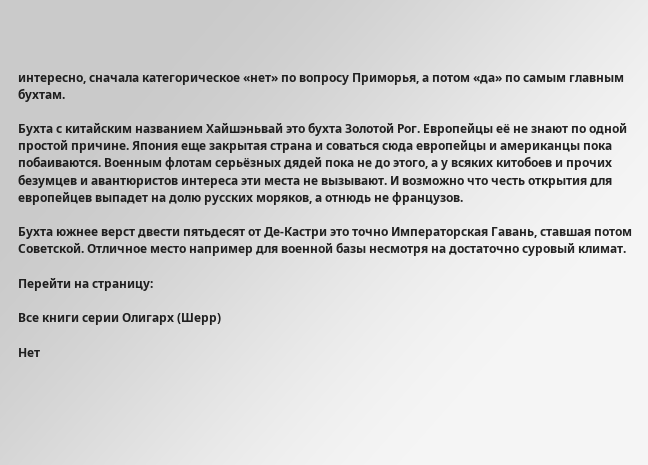интересно, сначала категорическое «нет» по вопросу Приморья, а потом «да» по самым главным бухтам.

Бухта с китайским названием Хайшэньвай это бухта Золотой Рог. Европейцы её не знают по одной простой причине. Япония еще закрытая страна и соваться сюда европейцы и американцы пока побаиваются. Военным флотам серьёзных дядей пока не до этого, а у всяких китобоев и прочих безумцев и авантюристов интереса эти места не вызывают. И возможно что честь открытия для европейцев выпадет на долю русских моряков, а отнюдь не французов.

Бухта южнее верст двести пятьдесят от Де-Кастри это точно Императорская Гавань, ставшая потом Советской. Отличное место например для военной базы несмотря на достаточно суровый климат.

Перейти на страницу:

Все книги серии Олигарх (Шерр)

Нет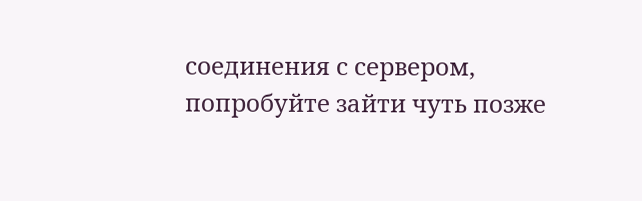соединения с сервером, попробуйте зайти чуть позже